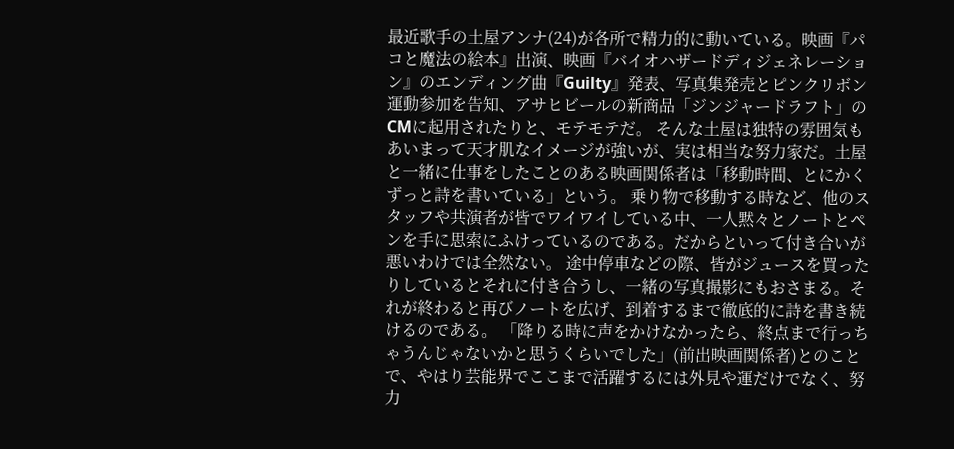最近歌手の土屋アンナ(24)が各所で精力的に動いている。映画『パコと魔法の絵本』出演、映画『バイオハザードディジェネレーション』のエンディング曲『Guilty』発表、写真集発売とピンクリボン運動参加を告知、アサヒビールの新商品「ジンジャードラフト」のCMに起用されたりと、モテモテだ。 そんな土屋は独特の雰囲気もあいまって天才肌なイメージが強いが、実は相当な努力家だ。土屋と一緒に仕事をしたことのある映画関係者は「移動時間、とにかくずっと詩を書いている」という。 乗り物で移動する時など、他のスタッフや共演者が皆でワイワイしている中、一人黙々とノートとペンを手に思索にふけっているのである。だからといって付き合いが悪いわけでは全然ない。 途中停車などの際、皆がジュースを買ったりしているとそれに付き合うし、一緒の写真撮影にもおさまる。それが終わると再びノートを広げ、到着するまで徹底的に詩を書き続けるのである。 「降りる時に声をかけなかったら、終点まで行っちゃうんじゃないかと思うくらいでした」(前出映画関係者)とのことで、やはり芸能界でここまで活躍するには外見や運だけでなく、努力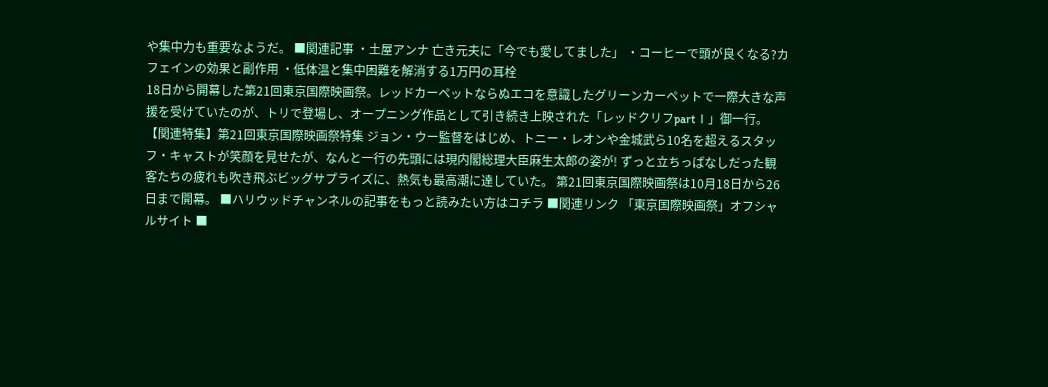や集中力も重要なようだ。 ■関連記事 ・土屋アンナ 亡き元夫に「今でも愛してました」 ・コーヒーで頭が良くなる?カフェインの効果と副作用 ・低体温と集中困難を解消する1万円の耳栓
18日から開幕した第21回東京国際映画祭。レッドカーペットならぬエコを意識したグリーンカーペットで一際大きな声援を受けていたのが、トリで登場し、オープニング作品として引き続き上映された「レッドクリフpartⅠ」御一行。 【関連特集】第21回東京国際映画祭特集 ジョン・ウー監督をはじめ、トニー・レオンや金城武ら10名を超えるスタッフ・キャストが笑顔を見せたが、なんと一行の先頭には現内閣総理大臣麻生太郎の姿が! ずっと立ちっぱなしだった観客たちの疲れも吹き飛ぶビッグサプライズに、熱気も最高潮に達していた。 第21回東京国際映画祭は10月18日から26日まで開幕。 ■ハリウッドチャンネルの記事をもっと読みたい方はコチラ ■関連リンク 「東京国際映画祭」オフシャルサイト ■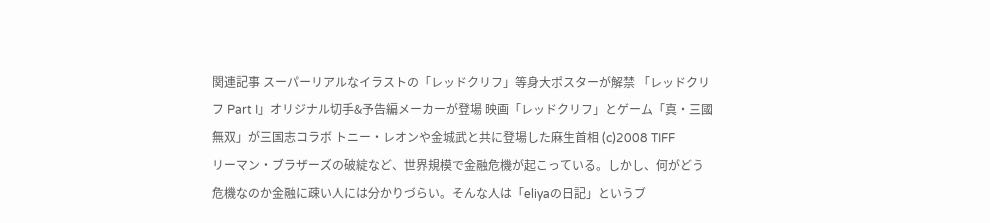関連記事 スーパーリアルなイラストの「レッドクリフ」等身大ポスターが解禁 「レッドクリフ Part I」オリジナル切手&予告編メーカーが登場 映画「レッドクリフ」とゲーム「真・三國無双」が三国志コラボ トニー・レオンや金城武と共に登場した麻生首相 (c)2008 TIFF
リーマン・ブラザーズの破綻など、世界規模で金融危機が起こっている。しかし、何がどう危機なのか金融に疎い人には分かりづらい。そんな人は「eliyaの日記」というブ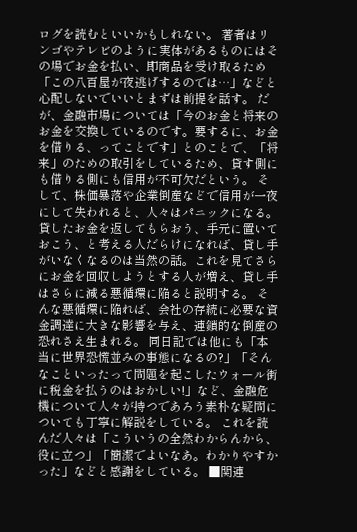ログを読むといいかもしれない。 著者はリンゴやテレビのように実体があるものにはその場でお金を払い、即商品を受け取るため「この八百屋が夜逃げするのでは…」などと心配しないでいいとまずは前提を話す。 だが、金融市場については「今のお金と将来のお金を交換しているのです。要するに、お金を借りる、ってことです」とのことで、「将来」のための取引をしているため、貸す側にも借りる側にも信用が不可欠だという。 そして、株価暴落や企業倒産などで信用が一夜にして失われると、人々はパニックになる。貸したお金を返してもらおう、手元に置いておこう、と考える人だらけになれば、貸し手がいなくなるのは当然の話。これを見てさらにお金を回収しようとする人が増え、貸し手はさらに減る悪循環に陥ると説明する。 そんな悪循環に陥れば、会社の存続に必要な資金調達に大きな影響を与え、連鎖的な倒産の恐れさえ生まれる。 同日記では他にも「本当に世界恐慌並みの事態になるの?」「そんなこといったって問題を起こしたウォール街に税金を払うのはおかしい!」など、金融危機について人々が持つであろう素朴な疑問についても丁寧に解説をしている。 これを読んだ人々は「こういうの全然わからんから、役に立つ」「簡潔でよいなあ。わかりやすかった」などと感謝をしている。 ■関連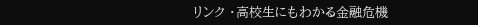リンク ・高校生にもわかる金融危機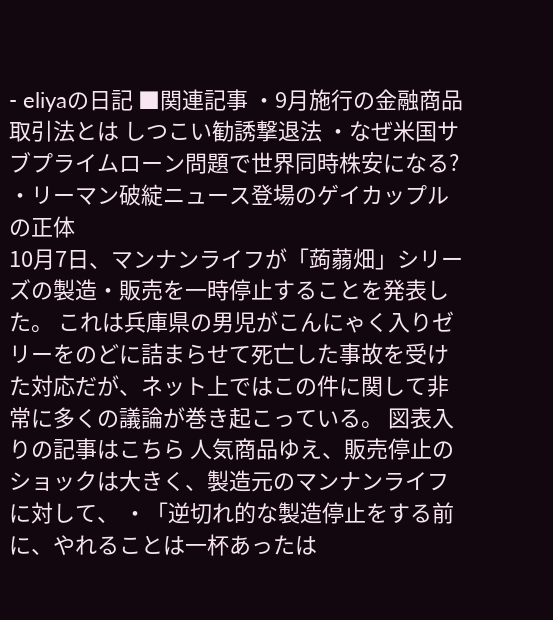- eliyaの日記 ■関連記事 ・9月施行の金融商品取引法とは しつこい勧誘撃退法 ・なぜ米国サブプライムローン問題で世界同時株安になる? ・リーマン破綻ニュース登場のゲイカップルの正体
10月7日、マンナンライフが「蒟蒻畑」シリーズの製造・販売を一時停止することを発表した。 これは兵庫県の男児がこんにゃく入りゼリーをのどに詰まらせて死亡した事故を受けた対応だが、ネット上ではこの件に関して非常に多くの議論が巻き起こっている。 図表入りの記事はこちら 人気商品ゆえ、販売停止のショックは大きく、製造元のマンナンライフに対して、 ・「逆切れ的な製造停止をする前に、やれることは一杯あったは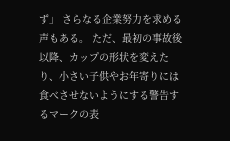ず」 さらなる企業努力を求める声もある。 ただ、最初の事故後以降、カップの形状を変えたり、小さい子供やお年寄りには食べさせないようにする警告するマークの表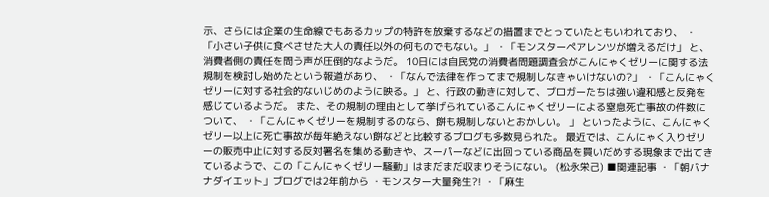示、さらには企業の生命線でもあるカップの特許を放棄するなどの措置までとっていたともいわれており、 ・「小さい子供に食べさせた大人の責任以外の何ものでもない。」 ・「モンスターペアレンツが増えるだけ」 と、消費者側の責任を問う声が圧倒的なようだ。 10日には自民党の消費者問題調査会がこんにゃくゼリーに関する法規制を検討し始めたという報道があり、 ・「なんで法律を作ってまで規制しなきゃいけないの?」 ・「こんにゃくゼリーに対する社会的ないじめのように映る。」 と、行政の動きに対して、ブロガーたちは強い違和感と反発を感じているようだ。 また、その規制の理由として挙げられているこんにゃくゼリーによる窒息死亡事故の件数について、 ・「こんにゃくゼリーを規制するのなら、餅も規制しないとおかしい。 」 といったように、こんにゃくゼリー以上に死亡事故が毎年絶えない餅などと比較するブログも多数見られた。 最近では、こんにゃく入りゼリーの販売中止に対する反対署名を集める動きや、スーパーなどに出回っている商品を買いだめする現象まで出てきているようで、この「こんにゃくゼリー騒動」はまだまだ収まりそうにない。 (松永栄己) ■関連記事 ・「朝バナナダイエット」ブログでは2年前から ・モンスター大量発生?! ・「麻生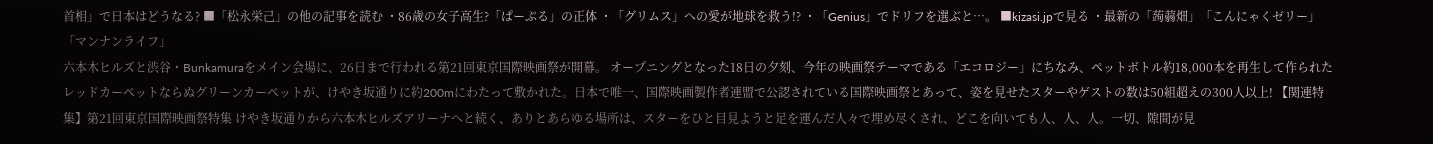首相」で日本はどうなる? ■「松永栄己」の他の記事を読む ・86歳の女子高生?「ぱーぷる」の正体 ・「グリムス」への愛が地球を救う!? ・「Genius」でドリフを選ぶと…。 ■kizasi.jpで見る ・最新の「蒟蒻畑」「こんにゃくゼリー」「マンナンライフ」
六本木ヒルズと渋谷・Bunkamuraをメイン会場に、26日まで行われる第21回東京国際映画祭が開幕。 オープニングとなった18日の夕刻、今年の映画祭テーマである「エコロジー」にちなみ、ペットボトル約18,000本を再生して作られたレッドカーペットならぬグリーンカーペットが、けやき坂通りに約200mにわたって敷かれた。日本で唯一、国際映画製作者連盟で公認されている国際映画祭とあって、姿を見せたスターやゲストの数は50組超えの300人以上! 【関連特集】第21回東京国際映画祭特集 けやき坂通りから六本木ヒルズアリーナへと続く、ありとあらゆる場所は、スターをひと目見ようと足を運んだ人々で埋め尽くされ、どこを向いても人、人、人。一切、隙間が見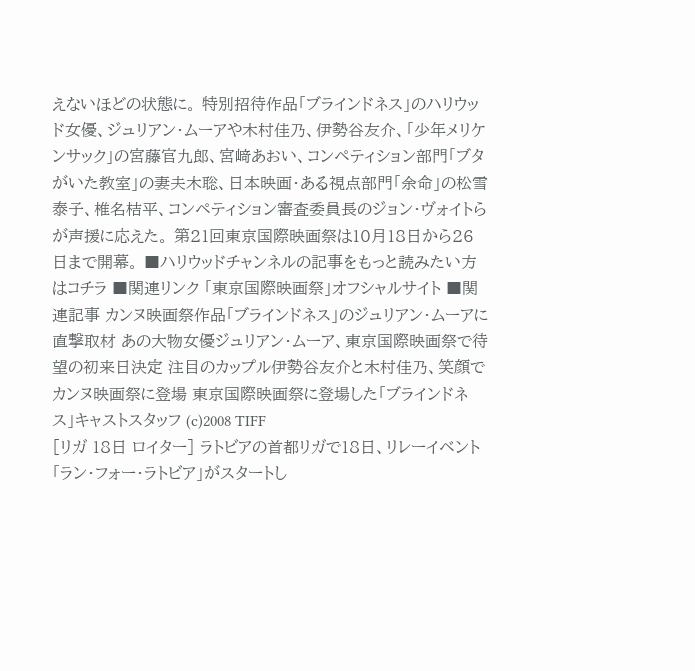えないほどの状態に。 特別招待作品「ブラインドネス」のハリウッド女優、ジュリアン・ムーアや木村佳乃、伊勢谷友介、「少年メリケンサック」の宮藤官九郎、宮﨑あおい、コンペティション部門「ブタがいた教室」の妻夫木聡、日本映画・ある視点部門「余命」の松雪泰子、椎名桔平、コンペティション審査委員長のジョン・ヴォイトらが声援に応えた。 第21回東京国際映画祭は10月18日から26日まで開幕。 ■ハリウッドチャンネルの記事をもっと読みたい方はコチラ ■関連リンク 「東京国際映画祭」オフシャルサイト ■関連記事 カンヌ映画祭作品「ブラインドネス」のジュリアン・ムーアに直撃取材 あの大物女優ジュリアン・ムーア、東京国際映画祭で待望の初来日決定 注目のカップル伊勢谷友介と木村佳乃、笑顔でカンヌ映画祭に登場 東京国際映画祭に登場した「ブラインドネス」キャストスタッフ (c)2008 TIFF
[リガ 18日 ロイター] ラトビアの首都リガで18日、リレーイベント「ラン・フォー・ラトビア」がスタートし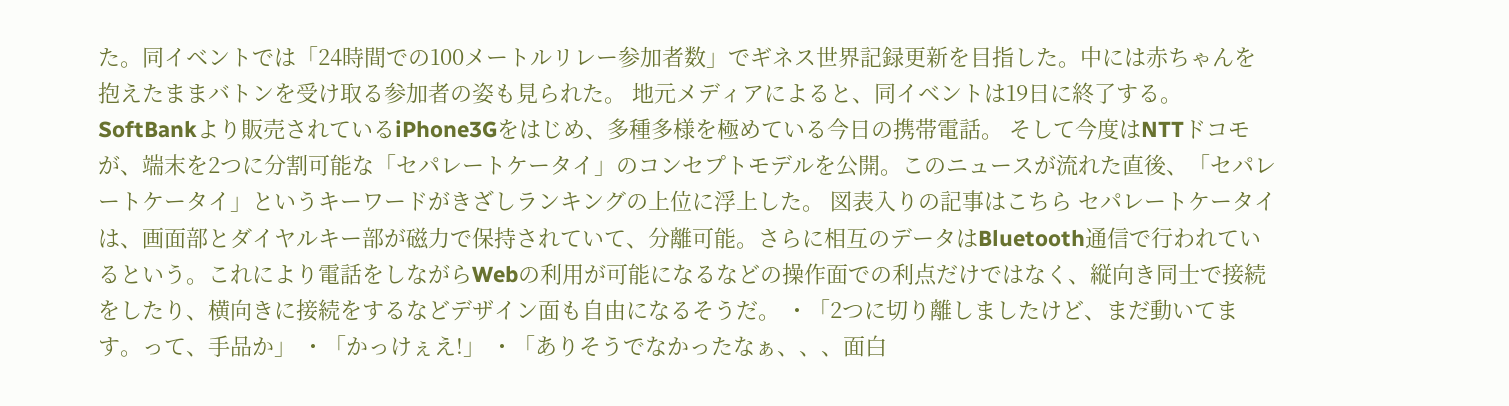た。同イベントでは「24時間での100メートルリレー参加者数」でギネス世界記録更新を目指した。中には赤ちゃんを抱えたままバトンを受け取る参加者の姿も見られた。 地元メディアによると、同イベントは19日に終了する。
SoftBankより販売されているiPhone3Gをはじめ、多種多様を極めている今日の携帯電話。 そして今度はNTTドコモが、端末を2つに分割可能な「セパレートケータイ」のコンセプトモデルを公開。このニュースが流れた直後、「セパレートケータイ」というキーワードがきざしランキングの上位に浮上した。 図表入りの記事はこちら セパレートケータイは、画面部とダイヤルキー部が磁力で保持されていて、分離可能。さらに相互のデータはBluetooth通信で行われているという。これにより電話をしながらWebの利用が可能になるなどの操作面での利点だけではなく、縦向き同士で接続をしたり、横向きに接続をするなどデザイン面も自由になるそうだ。 ・「2つに切り離しましたけど、まだ動いてます。って、手品か」 ・「かっけぇえ!」 ・「ありそうでなかったなぁ、、、面白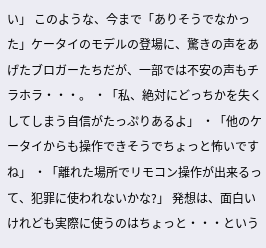い」 このような、今まで「ありそうでなかった」ケータイのモデルの登場に、驚きの声をあげたブロガーたちだが、一部では不安の声もチラホラ・・・。 ・「私、絶対にどっちかを失くしてしまう自信がたっぷりあるよ」 ・「他のケータイからも操作できそうでちょっと怖いですね」 ・「離れた場所でリモコン操作が出来るって、犯罪に使われないかな?」 発想は、面白いけれども実際に使うのはちょっと・・・という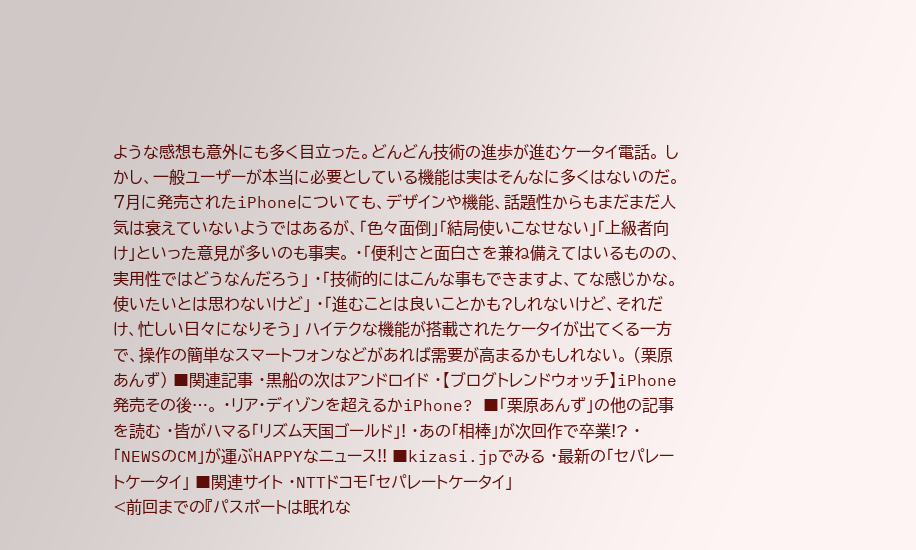ような感想も意外にも多く目立った。どんどん技術の進歩が進むケータイ電話。 しかし、一般ユーザーが本当に必要としている機能は実はそんなに多くはないのだ。7月に発売されたiPhoneについても、デザインや機能、話題性からもまだまだ人気は衰えていないようではあるが、「色々面倒」「結局使いこなせない」「上級者向け」といった意見が多いのも事実。 ・「便利さと面白さを兼ね備えてはいるものの、実用性ではどうなんだろう」 ・「技術的にはこんな事もできますよ、てな感じかな。使いたいとは思わないけど」 ・「進むことは良いことかも?しれないけど、それだけ、忙しい日々になりそう」 ハイテクな機能が搭載されたケータイが出てくる一方で、操作の簡単なスマートフォンなどがあれば需要が高まるかもしれない。 (栗原あんず) ■関連記事 ・黒船の次はアンドロイド ・【ブログトレンドウォッチ】iPhone発売その後…。 ・リア・ディゾンを超えるかiPhone? ■「栗原あんず」の他の記事を読む ・皆がハマる「リズム天国ゴールド」! ・あの「相棒」が次回作で卒業!? ・「NEWSのCM」が運ぶHAPPYなニュース!! ■kizasi.jpでみる ・最新の「セパレートケータイ」 ■関連サイト ・NTTドコモ「セパレートケータイ」
<前回までの『パスポートは眠れな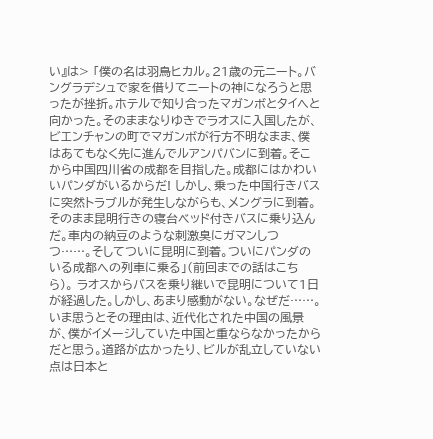い』は> 「僕の名は羽鳥ヒカル。21歳の元ニート。バングラデシュで家を借りてニートの神になろうと思ったが挫折。ホテルで知り合ったマガンボとタイへと向かった。そのままなりゆきでラオスに入国したが、ビエンチャンの町でマガンボが行方不明なまま、僕はあてもなく先に進んでルアンパバンに到着。そこから中国四川省の成都を目指した。成都にはかわいいパンダがいるからだ! しかし、乗った中国行きバスに突然トラブルが発生しながらも、メングラに到着。そのまま昆明行きの寝台ベッド付きバスに乗り込んだ。車内の納豆のような刺激臭にガマンしつつ……。そしてついに昆明に到着。ついにパンダのいる成都への列車に乗る」(前回までの話はこちら)。 ラオスからバスを乗り継いで昆明について1日が経過した。しかし、あまり感動がない。なぜだ……。いま思うとその理由は、近代化された中国の風景が、僕がイメージしていた中国と重ならなかったからだと思う。道路が広かったり、ビルが乱立していない点は日本と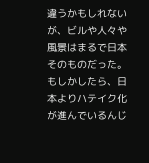違うかもしれないが、ビルや人々や風景はまるで日本そのものだった。もしかしたら、日本よりハテイク化が進んでいるんじ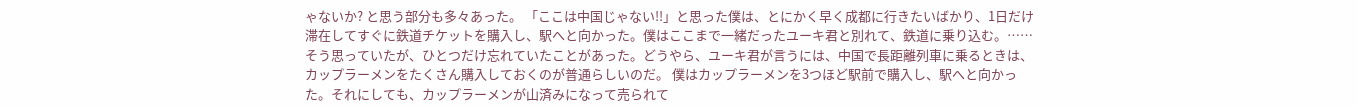ゃないか? と思う部分も多々あった。 「ここは中国じゃない!!」と思った僕は、とにかく早く成都に行きたいばかり、1日だけ滞在してすぐに鉄道チケットを購入し、駅へと向かった。僕はここまで一緒だったユーキ君と別れて、鉄道に乗り込む。……そう思っていたが、ひとつだけ忘れていたことがあった。どうやら、ユーキ君が言うには、中国で長距離列車に乗るときは、カップラーメンをたくさん購入しておくのが普通らしいのだ。 僕はカップラーメンを3つほど駅前で購入し、駅へと向かった。それにしても、カップラーメンが山済みになって売られて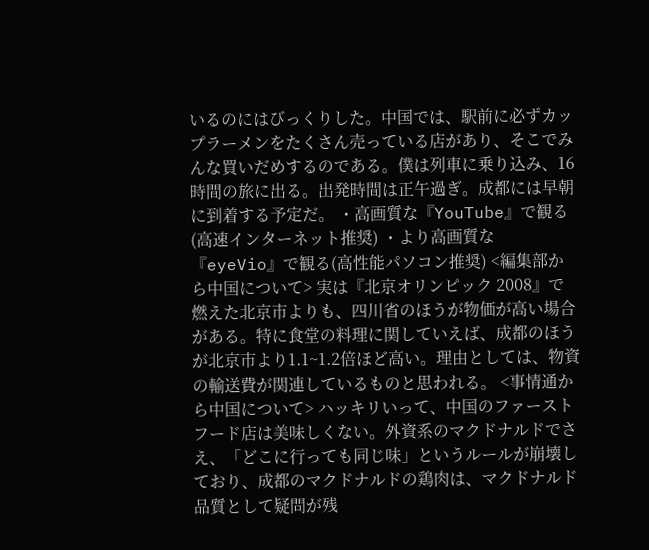いるのにはびっくりした。中国では、駅前に必ずカップラーメンをたくさん売っている店があり、そこでみんな買いだめするのである。僕は列車に乗り込み、16時間の旅に出る。出発時間は正午過ぎ。成都には早朝に到着する予定だ。 ・高画質な『YouTube』で観る(高速インターネット推奨) ・より高画質な『eyeVio』で観る(高性能パソコン推奨) <編集部から中国について> 実は『北京オリンピック 2008』で燃えた北京市よりも、四川省のほうが物価が高い場合がある。特に食堂の料理に関していえば、成都のほうが北京市より1.1~1.2倍ほど高い。理由としては、物資の輸送費が関連しているものと思われる。 <事情通から中国について> ハッキリいって、中国のファーストフード店は美味しくない。外資系のマクドナルドでさえ、「どこに行っても同じ味」というルールが崩壊しており、成都のマクドナルドの鶏肉は、マクドナルド品質として疑問が残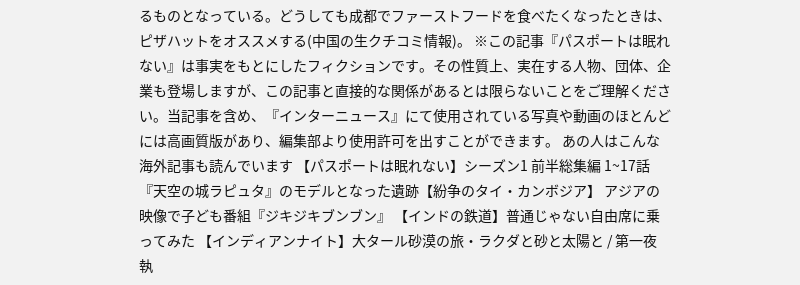るものとなっている。どうしても成都でファーストフードを食べたくなったときは、ピザハットをオススメする(中国の生クチコミ情報)。 ※この記事『パスポートは眠れない』は事実をもとにしたフィクションです。その性質上、実在する人物、団体、企業も登場しますが、この記事と直接的な関係があるとは限らないことをご理解ください。当記事を含め、『インターニュース』にて使用されている写真や動画のほとんどには高画質版があり、編集部より使用許可を出すことができます。 あの人はこんな海外記事も読んでいます 【パスポートは眠れない】シーズン1 前半総集編 1~17話 『天空の城ラピュタ』のモデルとなった遺跡【紛争のタイ・カンボジア】 アジアの映像で子ども番組『ジキジキブンブン』 【インドの鉄道】普通じゃない自由席に乗ってみた 【インディアンナイト】大タール砂漠の旅・ラクダと砂と太陽と / 第一夜 執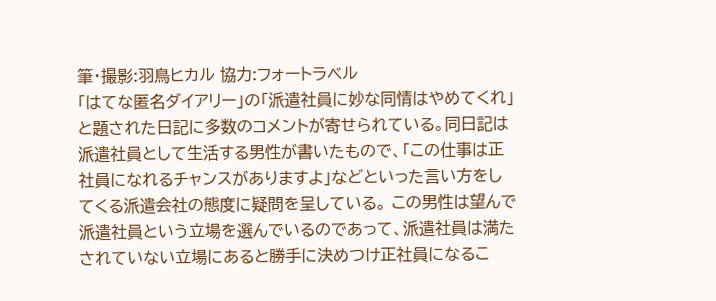筆・撮影:羽鳥ヒカル 協力:フォートラベル
「はてな匿名ダイアリー」の「派遣社員に妙な同情はやめてくれ」と題された日記に多数のコメントが寄せられている。同日記は派遣社員として生活する男性が書いたもので、「この仕事は正社員になれるチャンスがありますよ」などといった言い方をしてくる派遣会社の態度に疑問を呈している。 この男性は望んで派遣社員という立場を選んでいるのであって、派遣社員は満たされていない立場にあると勝手に決めつけ正社員になるこ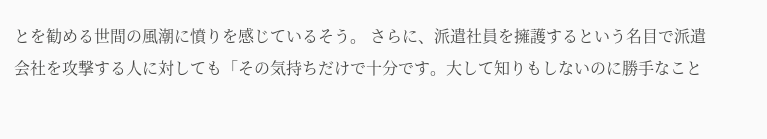とを勧める世間の風潮に憤りを感じているそう。 さらに、派遣社員を擁護するという名目で派遣会社を攻撃する人に対しても「その気持ちだけで十分です。大して知りもしないのに勝手なこと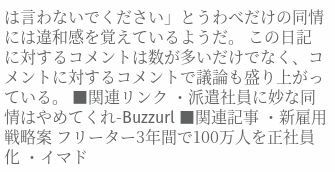は言わないでください」とうわべだけの同情には違和感を覚えているようだ。 この日記に対するコメントは数が多いだけでなく、コメントに対するコメントで議論も盛り上がっている。 ■関連リンク ・派遣社員に妙な同情はやめてくれ-Buzzurl ■関連記事 ・新雇用戦略案 フリーター3年間で100万人を正社員化 ・イマド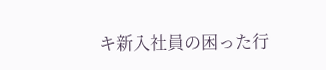キ新入社員の困った行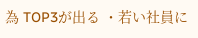為 TOP3が出る ・若い社員に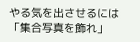やる気を出させるには「集合写真を飾れ」